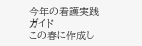今年の看護実践ガイド
この春に作成し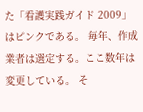た「看護実践ガイド 2009」 はピンクである。 毎年、作成業者は選定する。ここ数年は変更している。 そ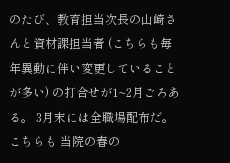のたび、教育担当次長の山崎さんと資材課担当者 (こちらも毎年異動に伴い変更していることが多い) の打合せが1~2月ごろある。 3月末には全職場配布だ。
こちらも 当院の春の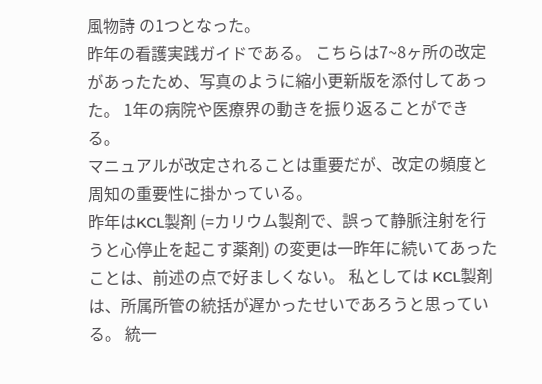風物詩 の1つとなった。
昨年の看護実践ガイドである。 こちらは7~8ヶ所の改定があったため、写真のように縮小更新版を添付してあった。 1年の病院や医療界の動きを振り返ることができる。
マニュアルが改定されることは重要だが、改定の頻度と周知の重要性に掛かっている。
昨年はKCL製剤 (=カリウム製剤で、誤って静脈注射を行うと心停止を起こす薬剤) の変更は一昨年に続いてあったことは、前述の点で好ましくない。 私としては KCL製剤は、所属所管の統括が遅かったせいであろうと思っている。 統一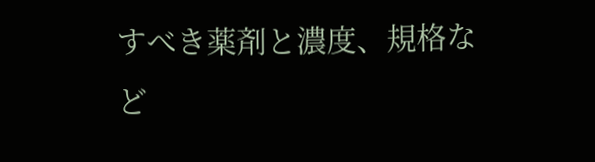すべき薬剤と濃度、規格など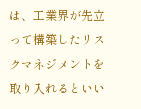は、工業界が先立って構築したリスクマネジメントを取り入れるといい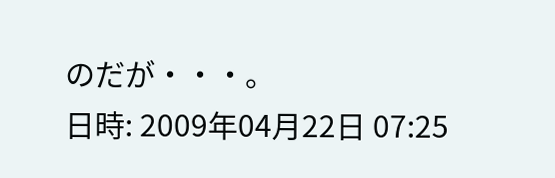のだが・・・。
日時: 2009年04月22日 07:25